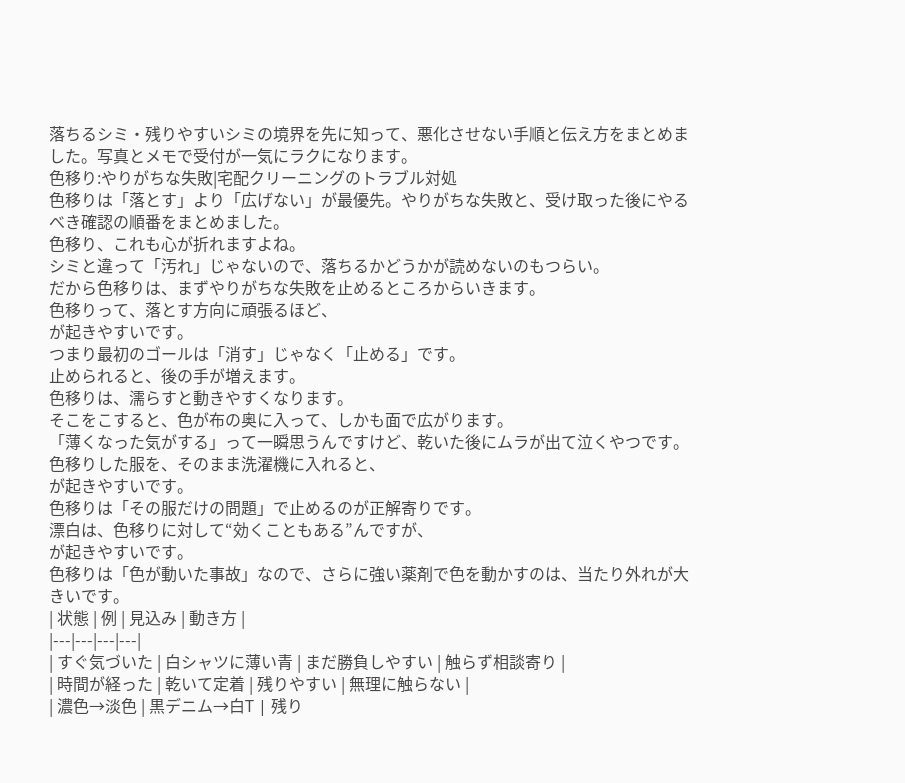落ちるシミ・残りやすいシミの境界を先に知って、悪化させない手順と伝え方をまとめました。写真とメモで受付が一気にラクになります。
色移り:やりがちな失敗|宅配クリーニングのトラブル対処
色移りは「落とす」より「広げない」が最優先。やりがちな失敗と、受け取った後にやるべき確認の順番をまとめました。
色移り、これも心が折れますよね。
シミと違って「汚れ」じゃないので、落ちるかどうかが読めないのもつらい。
だから色移りは、まずやりがちな失敗を止めるところからいきます。
色移りって、落とす方向に頑張るほど、
が起きやすいです。
つまり最初のゴールは「消す」じゃなく「止める」です。
止められると、後の手が増えます。
色移りは、濡らすと動きやすくなります。
そこをこすると、色が布の奥に入って、しかも面で広がります。
「薄くなった気がする」って一瞬思うんですけど、乾いた後にムラが出て泣くやつです。
色移りした服を、そのまま洗濯機に入れると、
が起きやすいです。
色移りは「その服だけの問題」で止めるのが正解寄りです。
漂白は、色移りに対して“効くこともある”んですが、
が起きやすいです。
色移りは「色が動いた事故」なので、さらに強い薬剤で色を動かすのは、当たり外れが大きいです。
| 状態 | 例 | 見込み | 動き方 |
|---|---|---|---|
| すぐ気づいた | 白シャツに薄い青 | まだ勝負しやすい | 触らず相談寄り |
| 時間が経った | 乾いて定着 | 残りやすい | 無理に触らない |
| 濃色→淡色 | 黒デニム→白T | 残り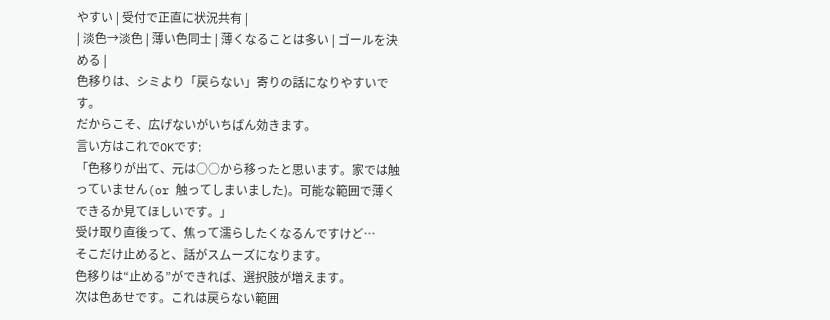やすい | 受付で正直に状況共有 |
| 淡色→淡色 | 薄い色同士 | 薄くなることは多い | ゴールを決める |
色移りは、シミより「戻らない」寄りの話になりやすいです。
だからこそ、広げないがいちばん効きます。
言い方はこれでOKです:
「色移りが出て、元は○○から移ったと思います。家では触っていません(or 触ってしまいました)。可能な範囲で薄くできるか見てほしいです。」
受け取り直後って、焦って濡らしたくなるんですけど…
そこだけ止めると、話がスムーズになります。
色移りは“止める”ができれば、選択肢が増えます。
次は色あせです。これは戻らない範囲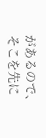があるので、そこを先に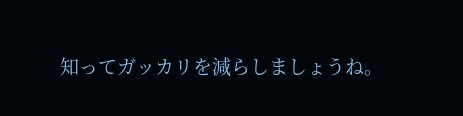知ってガッカリを減らしましょうね。